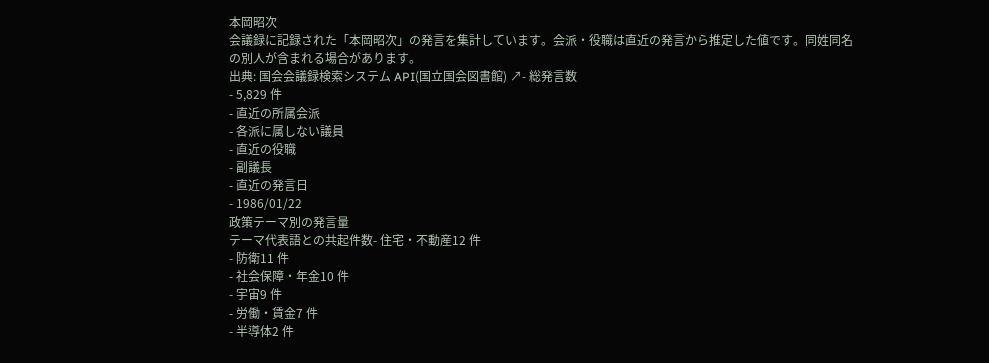本岡昭次
会議録に記録された「本岡昭次」の発言を集計しています。会派・役職は直近の発言から推定した値です。同姓同名の別人が含まれる場合があります。
出典: 国会会議録検索システム API(国立国会図書館) ↗- 総発言数
- 5,829 件
- 直近の所属会派
- 各派に属しない議員
- 直近の役職
- 副議長
- 直近の発言日
- 1986/01/22
政策テーマ別の発言量
テーマ代表語との共起件数- 住宅・不動産12 件
- 防衛11 件
- 社会保障・年金10 件
- 宇宙9 件
- 労働・賃金7 件
- 半導体2 件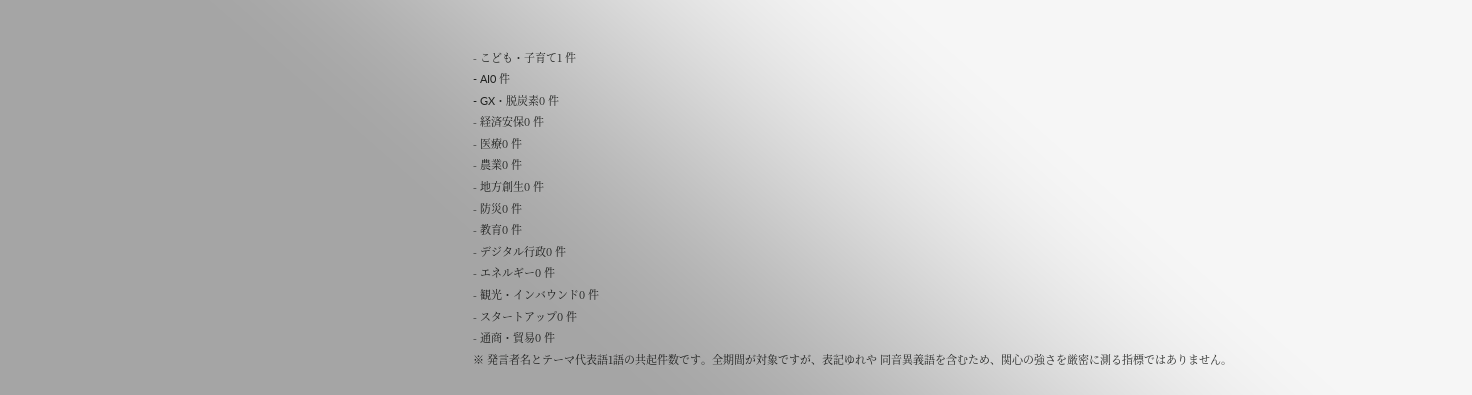- こども・子育て1 件
- AI0 件
- GX・脱炭素0 件
- 経済安保0 件
- 医療0 件
- 農業0 件
- 地方創生0 件
- 防災0 件
- 教育0 件
- デジタル行政0 件
- エネルギー0 件
- 観光・インバウンド0 件
- スタートアップ0 件
- 通商・貿易0 件
※ 発言者名とテーマ代表語1語の共起件数です。全期間が対象ですが、表記ゆれや 同音異義語を含むため、関心の強さを厳密に測る指標ではありません。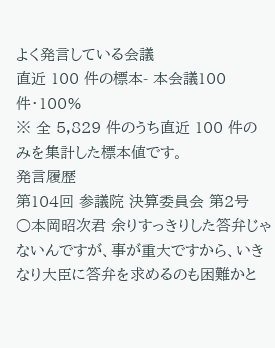よく発言している会議
直近 100 件の標本- 本会議100 件・100%
※ 全 5,829 件のうち直近 100 件のみを集計した標本値です。
発言履歴
第104回 参議院 決算委員会 第2号
○本岡昭次君 余りすっきりした答弁じゃないんですが、事が重大ですから、いきなり大臣に答弁を求めるのも困難かと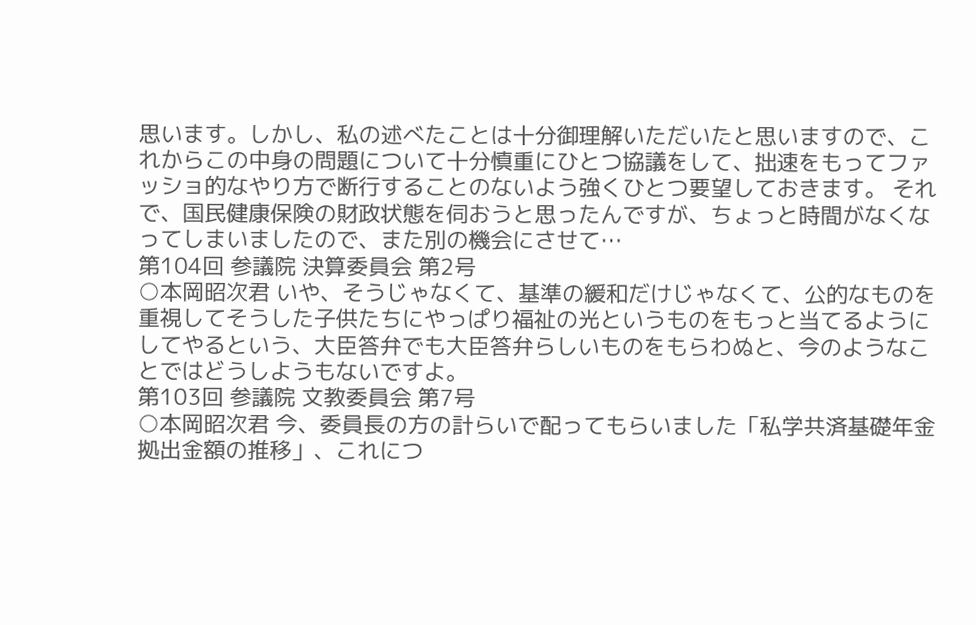思います。しかし、私の述べたことは十分御理解いただいたと思いますので、これからこの中身の問題について十分慎重にひとつ協議をして、拙速をもってファッショ的なやり方で断行することのないよう強くひとつ要望しておきます。 それで、国民健康保険の財政状態を伺おうと思ったんですが、ちょっと時間がなくなってしまいましたので、また別の機会にさせて…
第104回 参議院 決算委員会 第2号
○本岡昭次君 いや、そうじゃなくて、基準の緩和だけじゃなくて、公的なものを重視してそうした子供たちにやっぱり福祉の光というものをもっと当てるようにしてやるという、大臣答弁でも大臣答弁らしいものをもらわぬと、今のようなことではどうしようもないですよ。
第103回 参議院 文教委員会 第7号
○本岡昭次君 今、委員長の方の計らいで配ってもらいました「私学共済基礎年金拠出金額の推移」、これにつ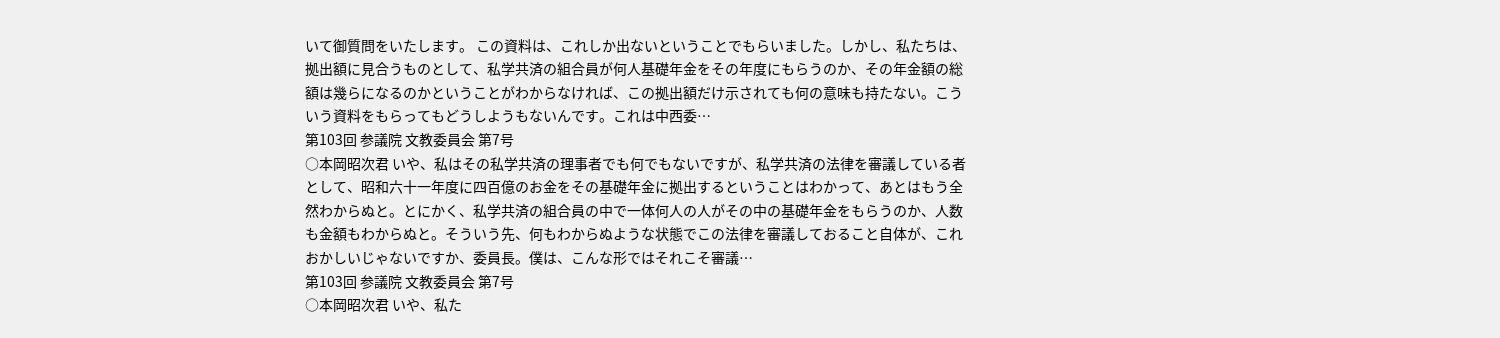いて御質問をいたします。 この資料は、これしか出ないということでもらいました。しかし、私たちは、拠出額に見合うものとして、私学共済の組合員が何人基礎年金をその年度にもらうのか、その年金額の総額は幾らになるのかということがわからなければ、この拠出額だけ示されても何の意味も持たない。こういう資料をもらってもどうしようもないんです。これは中西委…
第103回 参議院 文教委員会 第7号
○本岡昭次君 いや、私はその私学共済の理事者でも何でもないですが、私学共済の法律を審議している者として、昭和六十一年度に四百億のお金をその基礎年金に拠出するということはわかって、あとはもう全然わからぬと。とにかく、私学共済の組合員の中で一体何人の人がその中の基礎年金をもらうのか、人数も金額もわからぬと。そういう先、何もわからぬような状態でこの法律を審議しておること自体が、これおかしいじゃないですか、委員長。僕は、こんな形ではそれこそ審議…
第103回 参議院 文教委員会 第7号
○本岡昭次君 いや、私た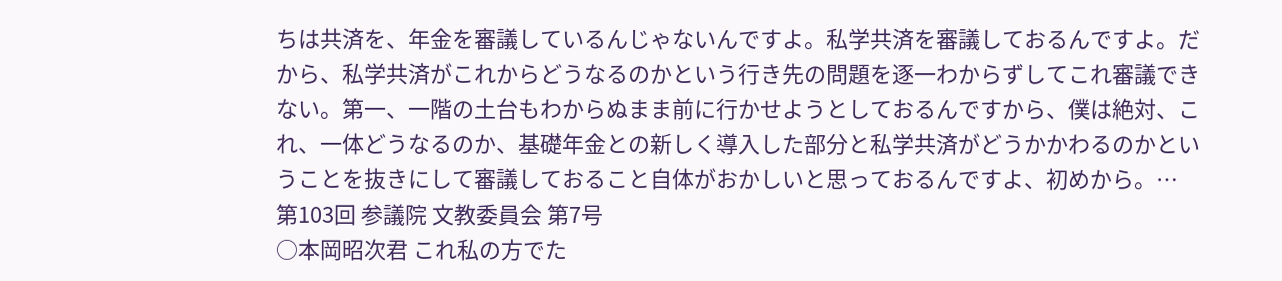ちは共済を、年金を審議しているんじゃないんですよ。私学共済を審議しておるんですよ。だから、私学共済がこれからどうなるのかという行き先の問題を逐一わからずしてこれ審議できない。第一、一階の土台もわからぬまま前に行かせようとしておるんですから、僕は絶対、これ、一体どうなるのか、基礎年金との新しく導入した部分と私学共済がどうかかわるのかということを抜きにして審議しておること自体がおかしいと思っておるんですよ、初めから。…
第103回 参議院 文教委員会 第7号
○本岡昭次君 これ私の方でた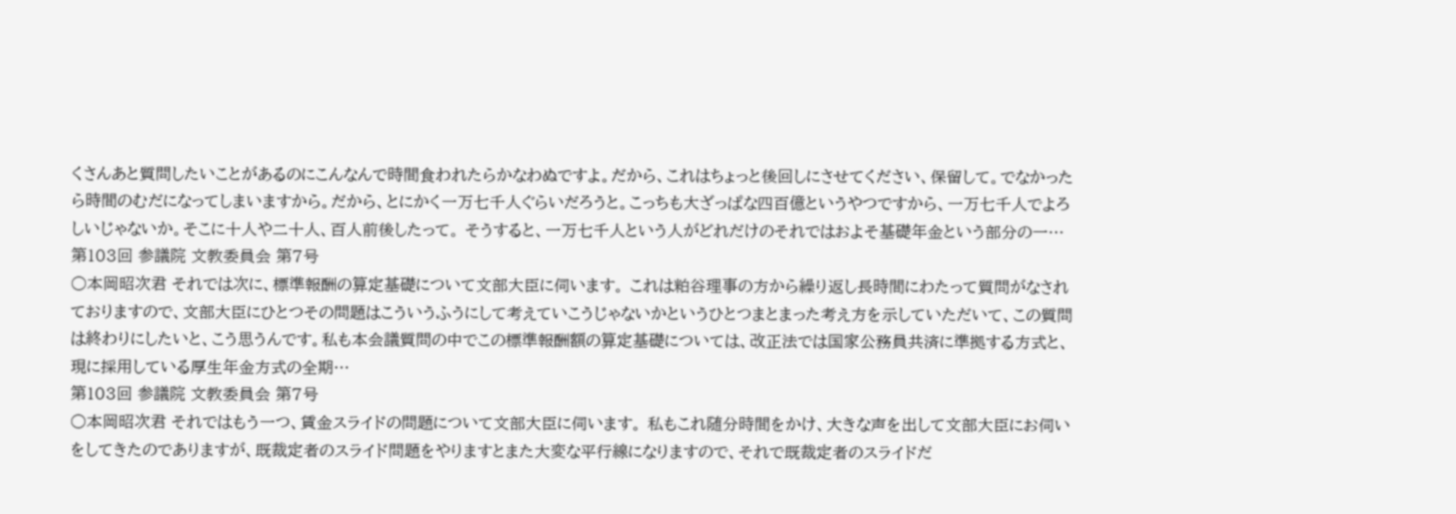くさんあと質問したいことがあるのにこんなんで時間食われたらかなわぬですよ。だから、これはちょっと後回しにさせてください、保留して。でなかったら時間のむだになってしまいますから。だから、とにかく一万七千人ぐらいだろうと。こっちも大ざっぱな四百億というやつですから、一万七千人でよろしいじゃないか。そこに十人や二十人、百人前後したって。 そうすると、一万七千人という人がどれだけのそれではおよそ基礎年金という部分の一…
第103回 参議院 文教委員会 第7号
○本岡昭次君 それでは次に、標準報酬の算定基礎について文部大臣に伺います。 これは粕谷理事の方から繰り返し長時間にわたって質問がなされておりますので、文部大臣にひとつその問題はこういうふうにして考えていこうじゃないかというひとつまとまった考え方を示していただいて、この質問は終わりにしたいと、こう思うんです。私も本会議質問の中でこの標準報酬額の算定基礎については、改正法では国家公務員共済に準拠する方式と、現に採用している厚生年金方式の全期…
第103回 参議院 文教委員会 第7号
○本岡昭次君 それではもう一つ、賃金スライドの問題について文部大臣に伺います。 私もこれ随分時間をかけ、大きな声を出して文部大臣にお伺いをしてきたのでありますが、既裁定者のスライド問題をやりますとまた大変な平行線になりますので、それで既裁定者のスライドだ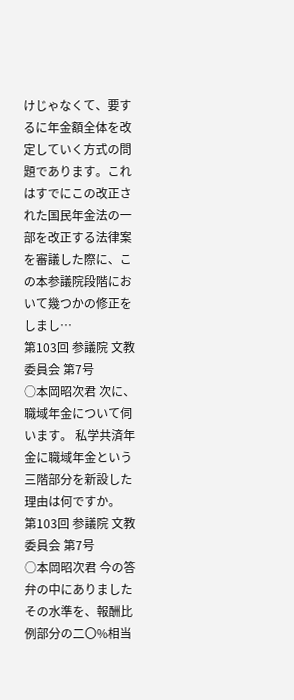けじゃなくて、要するに年金額全体を改定していく方式の問題であります。これはすでにこの改正された国民年金法の一部を改正する法律案を審議した際に、この本参議院段階において幾つかの修正をしまし…
第103回 参議院 文教委員会 第7号
○本岡昭次君 次に、職域年金について伺います。 私学共済年金に職域年金という三階部分を新設した理由は何ですか。
第103回 参議院 文教委員会 第7号
○本岡昭次君 今の答弁の中にありましたその水準を、報酬比例部分の二〇%相当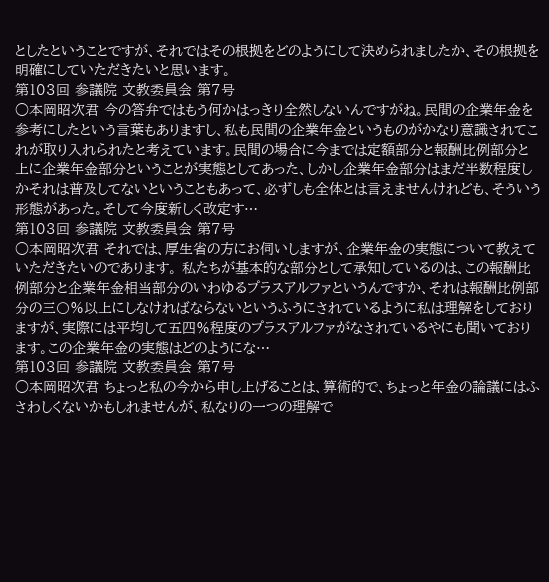としたということですが、それではその根拠をどのようにして決められましたか、その根拠を明確にしていただきたいと思います。
第103回 参議院 文教委員会 第7号
○本岡昭次君 今の答弁ではもう何かはっきり全然しないんですがね。民間の企業年金を参考にしたという言葉もありますし、私も民間の企業年金というものがかなり意識されてこれが取り入れられたと考えています。民間の場合に今までは定額部分と報酬比例部分と上に企業年金部分ということが実態としてあった、しかし企業年金部分はまだ半数程度しかそれは普及してないということもあって、必ずしも全体とは言えませんけれども、そういう形態があった。そして今度新しく改定す…
第103回 参議院 文教委員会 第7号
○本岡昭次君 それでは、厚生省の方にお伺いしますが、企業年金の実態について教えていただきたいのであります。 私たちが基本的な部分として承知しているのは、この報酬比例部分と企業年金相当部分のいわゆるプラスアルファというんですか、それは報酬比例部分の三〇%以上にしなければならないというふうにされているように私は理解をしておりますが、実際には平均して五四%程度のプラスアルファがなされているやにも聞いております。この企業年金の実態はどのようにな…
第103回 参議院 文教委員会 第7号
○本岡昭次君 ちょっと私の今から申し上げることは、算術的で、ちょっと年金の論議にはふさわしくないかもしれませんが、私なりの一つの理解で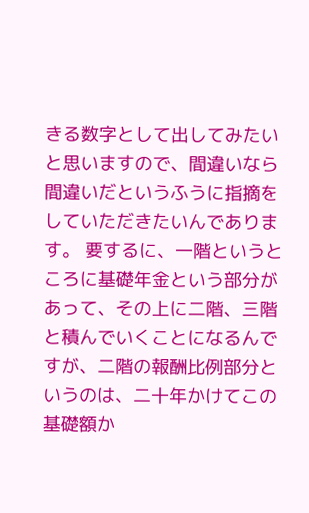きる数字として出してみたいと思いますので、間違いなら間違いだというふうに指摘をしていただきたいんであります。 要するに、一階というところに基礎年金という部分があって、その上に二階、三階と積んでいくことになるんですが、二階の報酬比例部分というのは、二十年かけてこの基礎額か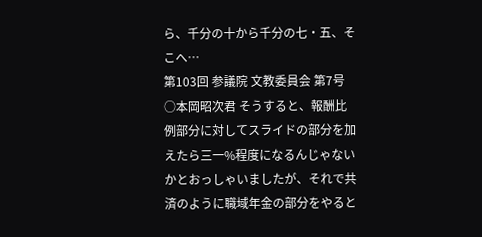ら、千分の十から千分の七・五、そこへ…
第103回 参議院 文教委員会 第7号
○本岡昭次君 そうすると、報酬比例部分に対してスライドの部分を加えたら三一%程度になるんじゃないかとおっしゃいましたが、それで共済のように職域年金の部分をやると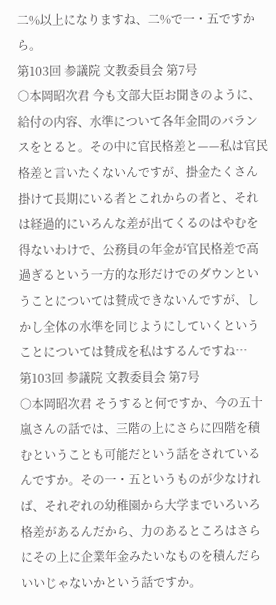二%以上になりますね、二%で一・五ですから。
第103回 参議院 文教委員会 第7号
○本岡昭次君 今も文部大臣お聞きのように、給付の内容、水準について各年金間のバランスをとると。その中に官民格差と——私は官民格差と言いたくないんですが、掛金たくさん掛けて長期にいる者とこれからの者と、それは経過的にいろんな差が出てくるのはやむを得ないわけで、公務員の年金が官民格差で高過ぎるという一方的な形だけでのダウンということについては賛成できないんですが、しかし全体の水準を同じようにしていくということについては賛成を私はするんですね…
第103回 参議院 文教委員会 第7号
○本岡昭次君 そうすると何ですか、今の五十嵐さんの話では、三階の上にさらに四階を積むということも可能だという話をされているんですか。その一・五というものが少なければ、それぞれの幼稚園から大学までいろいろ格差があるんだから、力のあるところはさらにその上に企業年金みたいなものを積んだらいいじゃないかという話ですか。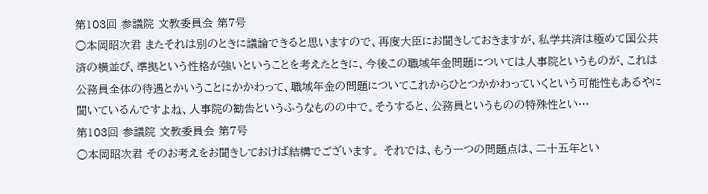第103回 参議院 文教委員会 第7号
○本岡昭次君 またそれは別のときに議論できると思いますので、再度大臣にお聞きしておきますが、私学共済は極めて国公共済の横並び、準拠という性格が強いということを考えたときに、今後この職域年金問題については人事院というものが、これは公務員全体の待遇とかいうことにかかわって、職域年金の問題についてこれからひとつかかわっていくという可能性もあるやに聞いているんですよね、人事院の勧告というふうなものの中で。そうすると、公務員というものの特殊性とい…
第103回 参議院 文教委員会 第7号
○本岡昭次君 そのお考えをお聞きしておけば結構でございます。 それでは、もう一つの問題点は、二十五年とい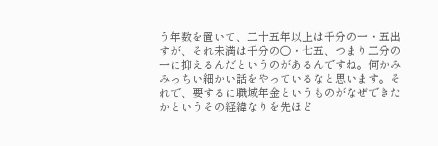う年数を置いて、二十五年以上は千分の一・五出すが、それ未満は千分の〇・七五、つまり二分の一に抑えるんだというのがあるんですね。何かみみっちい細かい話をやっているなと思います。それで、要するに職域年金というものがなぜできたかというその経緯なりを先ほど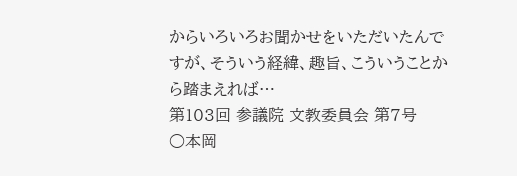からいろいろお聞かせをいただいたんですが、そういう経緯、趣旨、こういうことから踏まえれば…
第103回 参議院 文教委員会 第7号
○本岡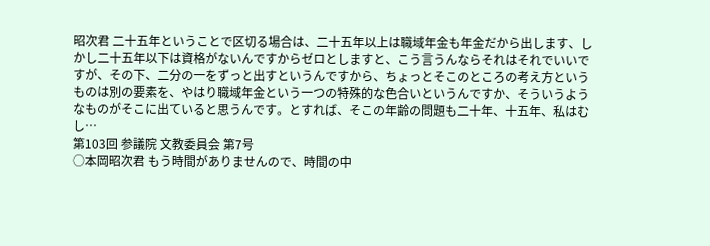昭次君 二十五年ということで区切る場合は、二十五年以上は職域年金も年金だから出します、しかし二十五年以下は資格がないんですからゼロとしますと、こう言うんならそれはそれでいいですが、その下、二分の一をずっと出すというんですから、ちょっとそこのところの考え方というものは別の要素を、やはり職域年金という一つの特殊的な色合いというんですか、そういうようなものがそこに出ていると思うんです。とすれば、そこの年齢の問題も二十年、十五年、私はむし…
第103回 参議院 文教委員会 第7号
○本岡昭次君 もう時間がありませんので、時間の中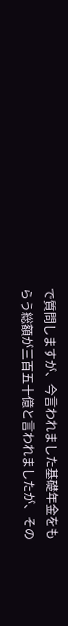で質問しますが、今言われました基礎年金をもらう総額が三百五十億と言われましたが、その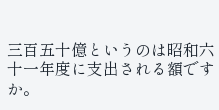三百五十億というのは昭和六十一年度に支出される額ですか。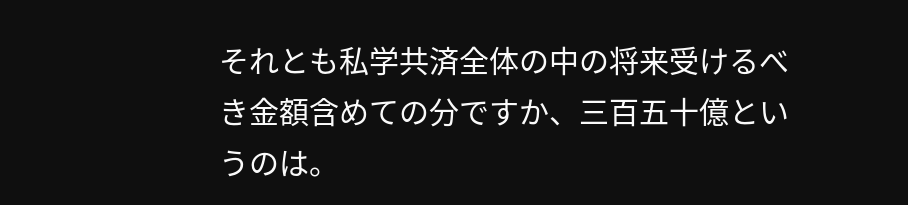それとも私学共済全体の中の将来受けるべき金額含めての分ですか、三百五十億というのは。